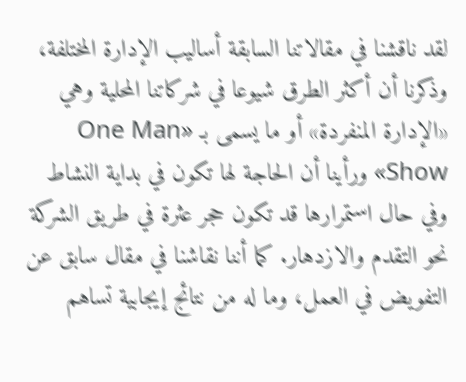لقد ناقشنا في مقالاتنا السابقة أساليب الإدارة المختلفة، وذكرنا أن أكثر الطرق شيوعا في شركاتنا المحلية وهي «الإدارة المنفردة» أو ما يسمى بـ «One Man Show» ورأينا أن الحاجة لها تكون في بداية النشاط وفي حال استمرارها قد تكون حجر عثرة في طريق الشركة نحو التقدم والازدهار. كما أننا نقاشنا في مقال سابق عن التفويض في العمل، وما له من نتائج إيجابية تساهم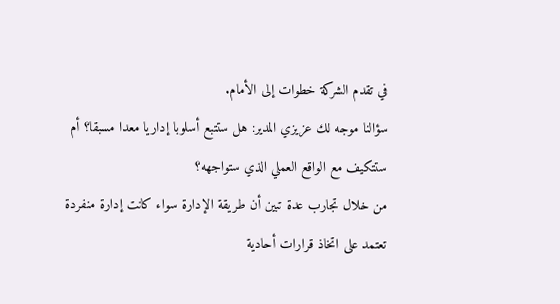في تقدم الشركة خطوات إلى الأمام.
سؤالنا موجه لك عزيزي المدير: هل ستتبع أسلوبا إداريا معدا مسبقا؟ أم ستتكيف مع الواقع العملي الذي ستواجهه؟
من خلال تجارب عدة تبين أن طريقة الإدارة سواء كانت إدارة منفردة تعتمد على اتخاذ قرارات أحادية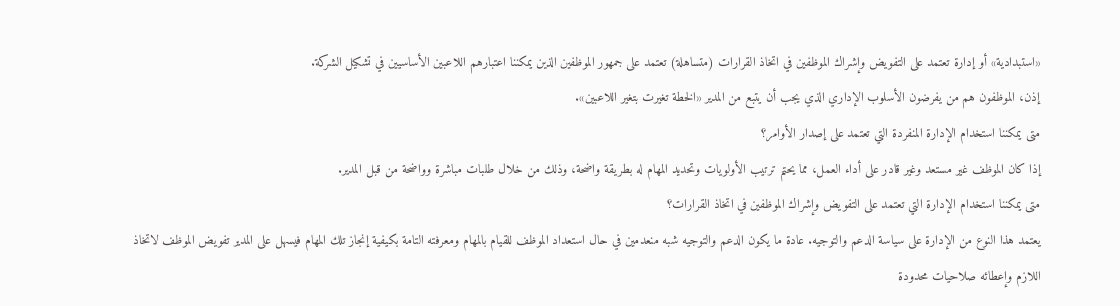«استبدادية» أو إدارة تعتمد على التفويض وإشراك الموظفين في اتخاذ القرارات (متساهلة) تعتمد على جمهور الموظفين الذين يمكننا اعتبارهم اللاعبين الأساسيين في تشكيل الشركة.
إذن، الموظفون هم من يفرضون الأسلوب الإداري الذي يجب أن يتبع من المدير «الخطة تغيرت بتغير اللاعبين».
متى يمكننا استخدام الإدارة المنفردة التي تعتمد على إصدار الأوامر؟
إذا كان الموظف غير مستعد وغير قادر على أداء العمل، مما يحتم ترتيب الأولويات وتحديد المهام له بطريقة واضحة، وذلك من خلال طلبات مباشرة وواضحة من قبل المدير.
متى يمكننا استخدام الإدارة التي تعتمد على التفويض وإشراك الموظفين في اتخاذ القرارات؟
يعتمد هذا النوع من الإدارة على سياسة الدعم والتوجيه. عادة ما يكون الدعم والتوجيه شبه منعدمين في حال استعداد الموظف للقيام بالمهام ومعرفته التامة بكيفية إنجاز تلك المهام فيسهل على المدير تفويض الموظف لاتخاذ اللازم وإعطائه صلاحيات محدودة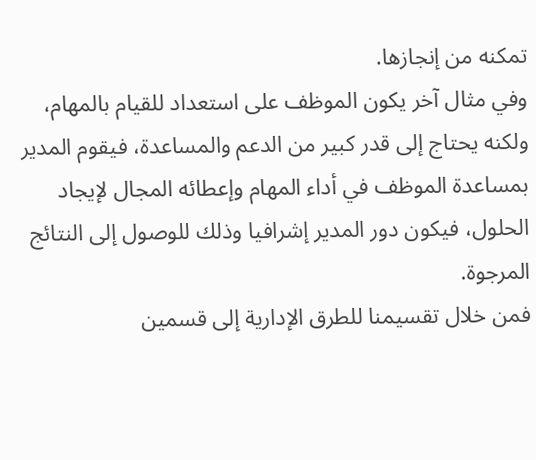تمكنه من إنجازها.
وفي مثال آخر يكون الموظف على استعداد للقيام بالمهام، ولكنه يحتاج إلى قدر كبير من الدعم والمساعدة، فيقوم المدير بمساعدة الموظف في أداء المهام وإعطائه المجال لإيجاد الحلول، فيكون دور المدير إشرافيا وذلك للوصول إلى النتائج المرجوة.
فمن خلال تقسيمنا للطرق الإدارية إلى قسمين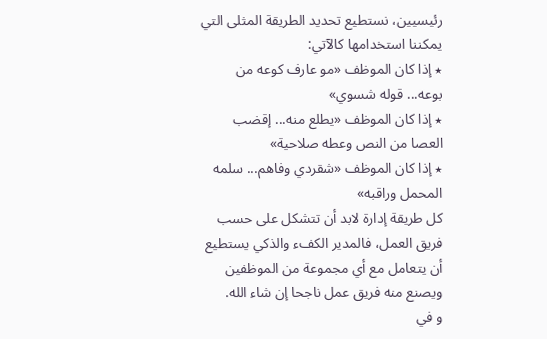رئيسيين، نستطيع تحديد الطريقة المثلى التي يمكننا استخدامها كالآتي:
٭ إذا كان الموظف «مو عارف كوعه من بوعه... قوله شسوي»
٭ إذا كان الموظف «يطلع منه... إقضب العصا من النص وعطه صلاحية»
٭ إذا كان الموظف «شقردي وفاهم... سلمه المحمل وراقبه»
كل طريقة إدارة لابد أن تتشكل على حسب فريق العمل، فالمدير الكفء والذكي يستطيع أن يتعامل مع أي مجموعة من الموظفين ويصنع منه فريق عمل ناجحا إن شاء الله.
و في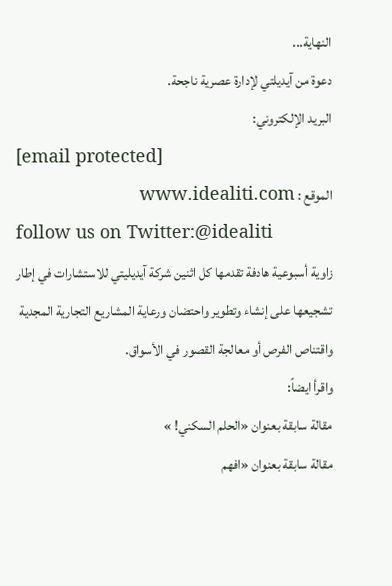النهاية...
دعوة من آيديلتي لإدارة عصرية ناجحة.
البريد الإلكتروني:
[email protected]
الموقع : www.idealiti.com
follow us on Twitter:@idealiti
زاوية أسبوعية هادفة تقدمها كل اثنين شركة آيديليتي للاستشارات في إطار تشجيعها على إنشاء وتطوير واحتضان ورعاية المشاريع التجارية المجدية واقتناص الفرص أو معالجة القصور في الأسواق.
واقرأ ايضاً:
مقالة سابقة بعنوان «الحلم السكني! »
مقالة سابقة بعنوان «افهم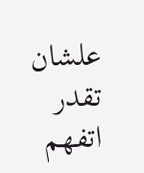علشان تقدر اتفهم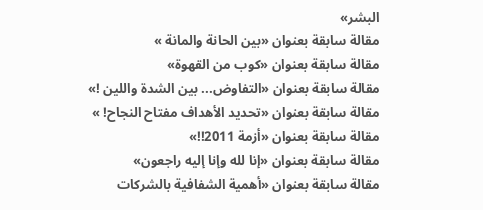البشر»
مقالة سابقة بعنوان «بين الحانة والمانة »
مقالة سابقة بعنوان «كوب من القهوة»
مقالة سابقة بعنوان «التفاوض... بين الشدة واللين !»
مقالة سابقة بعنوان «تحديد الأهداف مفتاح النجاح! »
مقالة سابقة بعنوان «أزمة 2011!!»
مقالة سابقة بعنوان «إنا لله وإنا إليه راجعون»
مقالة سابقة بعنوان «أهمية الشفافية بالشركات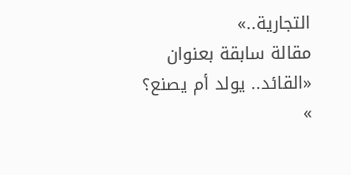التجارية..»
مقالة سابقة بعنوان «القائد.. يولد أم يصنع؟ »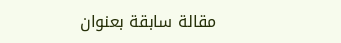مقالة سابقة بعنوان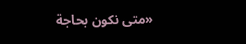«متى نكون بحاجة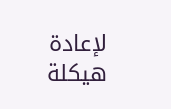لإعادة هيكلة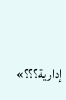إدارية؟؟؟»